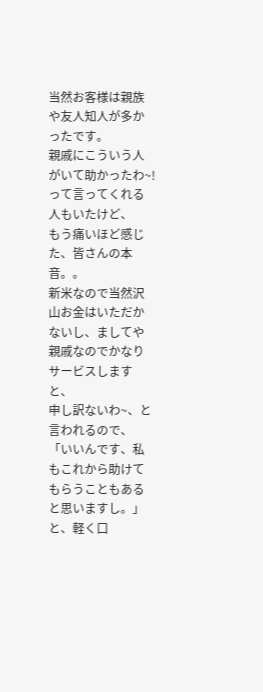当然お客様は親族や友人知人が多かったです。
親戚にこういう人がいて助かったわ~!って言ってくれる人もいたけど、
もう痛いほど感じた、皆さんの本音。。
新米なので当然沢山お金はいただかないし、ましてや親戚なのでかなりサービスしますと、
申し訳ないわ~、と言われるので、
「いいんです、私もこれから助けてもらうこともあると思いますし。」
と、軽く口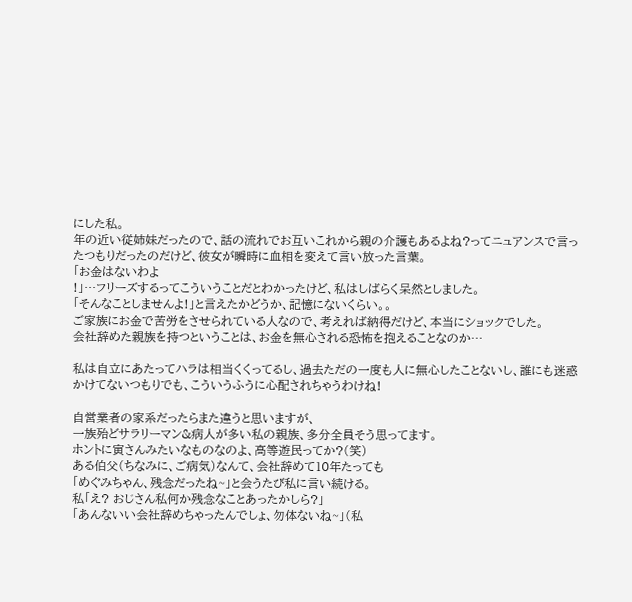にした私。
年の近い従姉妹だったので、話の流れでお互いこれから親の介護もあるよね?ってニュアンスで言ったつもりだったのだけど、彼女が瞬時に血相を変えて言い放った言葉。
「お金はないわよ
!」…フリーズするってこういうことだとわかったけど、私はしばらく呆然としました。
「そんなことしませんよ!」と言えたかどうか、記憶にないくらい。。
ご家族にお金で苦労をさせられている人なので、考えれば納得だけど、本当にショックでした。
会社辞めた親族を持つということは、お金を無心される恐怖を抱えることなのか…

私は自立にあたってハラは相当くくってるし、過去ただの一度も人に無心したことないし、誰にも迷惑かけてないつもりでも、こういうふうに心配されちゃうわけね!

自営業者の家系だったらまた違うと思いますが、
一族殆どサラリーマン&病人が多い私の親族、多分全員そう思ってます。
ホントに寅さんみたいなものなのよ、高等遊民ってか?(笑)
ある伯父(ちなみに、ご病気)なんて、会社辞めて10年たっても
「めぐみちゃん、残念だったね~」と会うたび私に言い続ける。
私「え? おじさん私何か残念なことあったかしら?」
「あんないい会社辞めちゃったんでしょ、勿体ないね~」(私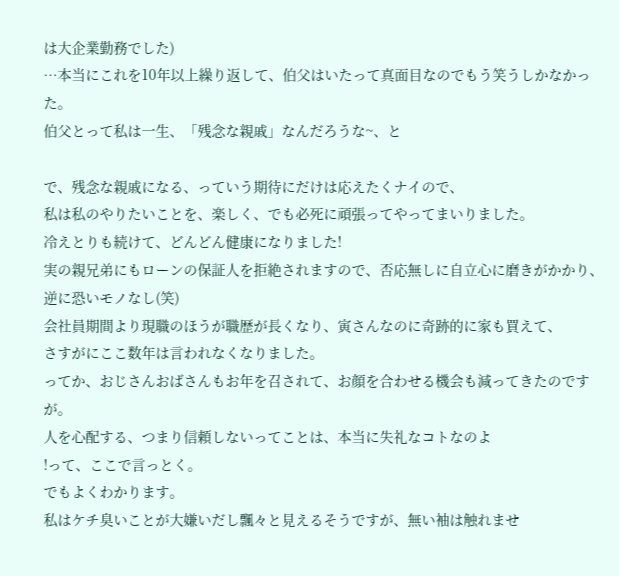は大企業勤務でした)
…本当にこれを10年以上繰り返して、伯父はいたって真面目なのでもう笑うしかなかった。
伯父とって私は一生、「残念な親戚」なんだろうな~、と

で、残念な親戚になる、っていう期待にだけは応えたくナイので、
私は私のやりたいことを、楽しく、でも必死に頑張ってやってまいりました。
冷えとりも続けて、どんどん健康になりました!
実の親兄弟にもローンの保証人を拒絶されますので、否応無しに自立心に磨きがかかり、
逆に恐いモノなし(笑)
会社員期間より現職のほうが職歴が長くなり、寅さんなのに奇跡的に家も買えて、
さすがにここ数年は言われなくなりました。
ってか、おじさんおばさんもお年を召されて、お顔を合わせる機会も減ってきたのですが。
人を心配する、つまり信頼しないってことは、本当に失礼なコトなのよ
!って、ここで言っとく。
でもよくわかります。
私はケチ臭いことが大嫌いだし飄々と見えるそうですが、無い袖は触れませ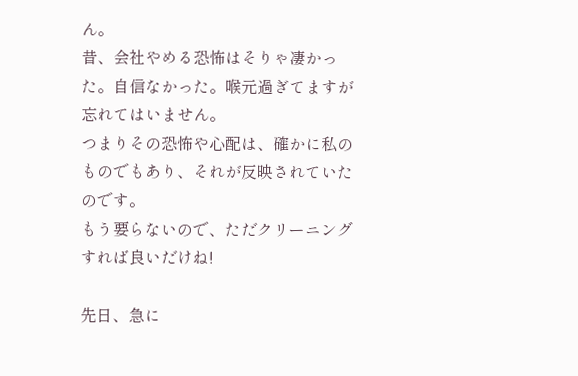ん。
昔、会社やめる恐怖はそりゃ凄かった。自信なかった。喉元過ぎてますが忘れてはいません。
つまりその恐怖や心配は、確かに私のものでもあり、それが反映されていたのです。
もう要らないので、ただクリーニングすれば良いだけね!

先日、急に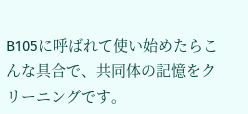B105に呼ばれて使い始めたらこんな具合で、共同体の記憶をクリーニングです。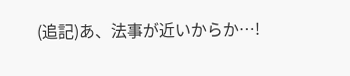(追記)あ、法事が近いからか…!